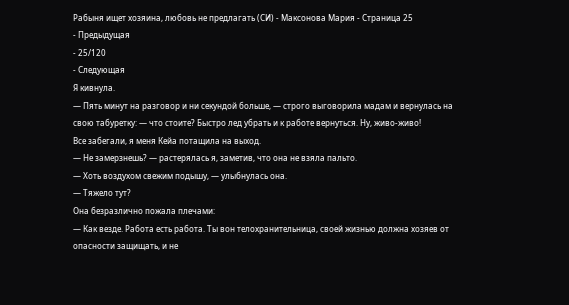Рабыня ищет хозяина, любовь не предлагать (СИ) - Максонова Мария - Страница 25
- Предыдущая
- 25/120
- Следующая
Я кивнула.
— Пять минут на разговор и ни секундой больше, — строго выговорила мадам и вернулась на свою табуретку: — что стоите? Быстро лед убрать и к работе вернуться. Ну, живо-живо!
Все забегали, я меня Кейа потащила на выход.
— Не замерзнешь? — растерялась я, заметив, что она не взяла пальто.
— Хоть воздухом свежим подышу, — улыбнулась она.
— Тяжело тут?
Она безразлично пожала плечами:
— Как везде. Работа есть работа. Ты вон телохранительница, своей жизнью должна хозяев от опасности защищать, и не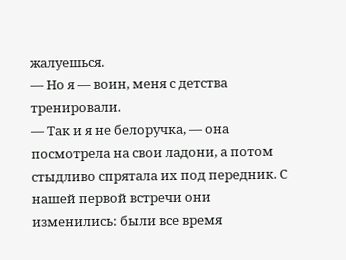жалуешься.
— Но я — воин, меня с детства тренировали.
— Так и я не белоручка, — она посмотрела на свои ладони, а потом стыдливо спрятала их под передник. С нашей первой встречи они изменились: были все время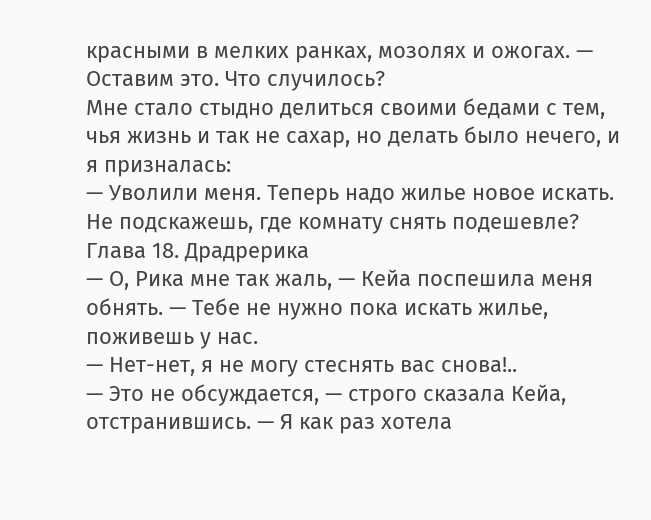красными в мелких ранках, мозолях и ожогах. — Оставим это. Что случилось?
Мне стало стыдно делиться своими бедами с тем, чья жизнь и так не сахар, но делать было нечего, и я призналась:
— Уволили меня. Теперь надо жилье новое искать. Не подскажешь, где комнату снять подешевле?
Глава 18. Драдрерика
— О, Рика мне так жаль, — Кейа поспешила меня обнять. — Тебе не нужно пока искать жилье, поживешь у нас.
— Нет-нет, я не могу стеснять вас снова!..
— Это не обсуждается, — строго сказала Кейа, отстранившись. — Я как раз хотела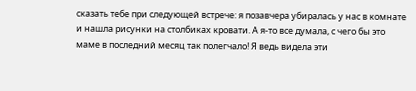сказать тебе при следующей встрече: я позавчера убиралась у нас в комнате и нашла рисунки на столбиках кровати. А я-то все думала, с чего бы это маме в последний месяц так полегчало! Я ведь видела эти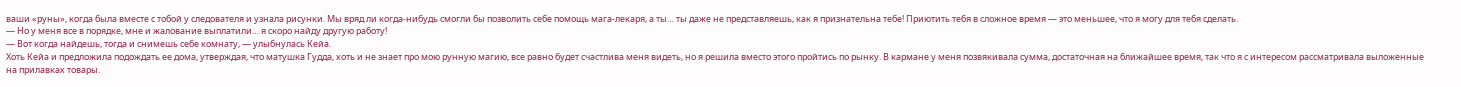ваши «руны», когда была вместе с тобой у следователя и узнала рисунки. Мы вряд ли когда-нибудь смогли бы позволить себе помощь мага-лекаря, а ты… ты даже не представляешь, как я признательна тебе! Приютить тебя в сложное время — это меньшее, что я могу для тебя сделать.
— Но у меня все в порядке, мне и жалование выплатили… я скоро найду другую работу!
— Вот когда найдешь, тогда и снимешь себе комнату, — улыбнулась Кейа.
Хоть Кейа и предложила подождать ее дома, утверждая, что матушка Гудда, хоть и не знает про мою рунную магию, все равно будет счастлива меня видеть, но я решила вместо этого пройтись по рынку. В кармане у меня позвякивала сумма, достаточная на ближайшее время, так что я с интересом рассматривала выложенные на прилавках товары.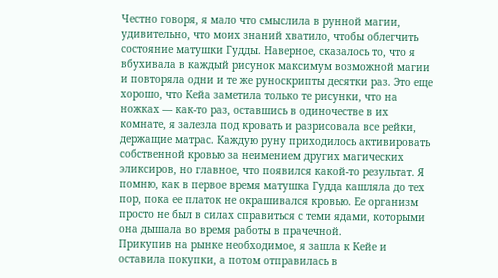Честно говоря, я мало что смыслила в рунной магии, удивительно, что моих знаний хватило, чтобы облегчить состояние матушки Гудды. Наверное, сказалось то, что я вбухивала в каждый рисунок максимум возможной магии и повторяла одни и те же руноскрипты десятки раз. Это еще хорошо, что Кейа заметила только те рисунки, что на ножках — как-то раз, оставшись в одиночестве в их комнате, я залезла под кровать и разрисовала все рейки, держащие матрас. Каждую руну приходилось активировать собственной кровью за неимением других магических эликсиров, но главное, что появился какой-то результат. Я помню, как в первое время матушка Гудда кашляла до тех пор, пока ее платок не окрашивался кровью. Ее организм просто не был в силах справиться с теми ядами, которыми она дышала во время работы в прачечной.
Прикупив на рынке необходимое, я зашла к Кейе и оставила покупки, а потом отправилась в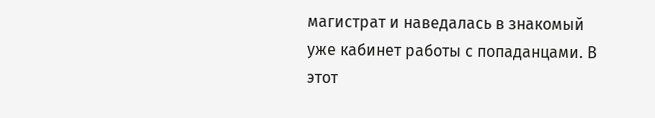магистрат и наведалась в знакомый уже кабинет работы с попаданцами. В этот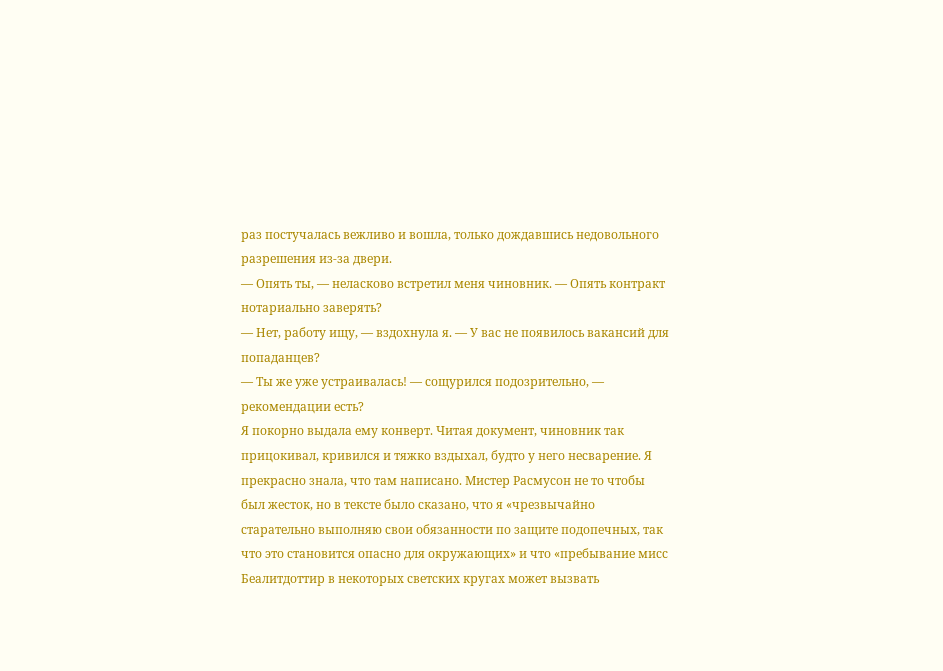раз постучалась вежливо и вошла, только дождавшись недовольного разрешения из-за двери.
— Опять ты, — неласково встретил меня чиновник. — Опять контракт нотариально заверять?
— Нет, работу ищу, — вздохнула я. — У вас не появилось вакансий для попаданцев?
— Ты же уже устраивалась! — сощурился подозрительно, — рекомендации есть?
Я покорно выдала ему конверт. Читая документ, чиновник так прицокивал, кривился и тяжко вздыхал, будто у него несварение. Я прекрасно знала, что там написано. Мистер Расмусон не то чтобы был жесток, но в тексте было сказано, что я «чрезвычайно старательно выполняю свои обязанности по защите подопечных, так что это становится опасно для окружающих» и что «пребывание мисс Беалитдоттир в некоторых светских кругах может вызвать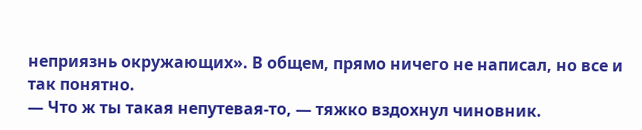неприязнь окружающих». В общем, прямо ничего не написал, но все и так понятно.
— Что ж ты такая непутевая-то, — тяжко вздохнул чиновник.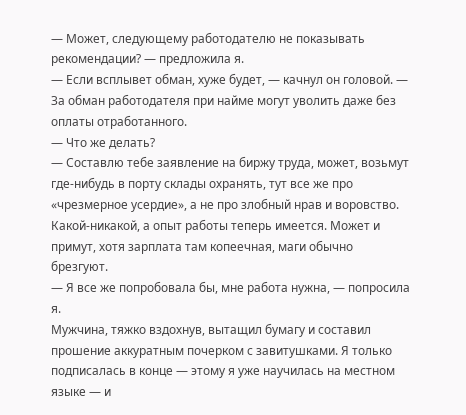— Может, следующему работодателю не показывать рекомендации? — предложила я.
— Если всплывет обман, хуже будет, — качнул он головой. — За обман работодателя при найме могут уволить даже без оплаты отработанного.
— Что же делать?
— Составлю тебе заявление на биржу труда, может, возьмут где-нибудь в порту склады охранять, тут все же про «чрезмерное усердие», а не про злобный нрав и воровство. Какой-никакой, а опыт работы теперь имеется. Может и примут, хотя зарплата там копеечная, маги обычно брезгуют.
— Я все же попробовала бы, мне работа нужна, — попросила я.
Мужчина, тяжко вздохнув, вытащил бумагу и составил прошение аккуратным почерком с завитушками. Я только подписалась в конце — этому я уже научилась на местном языке — и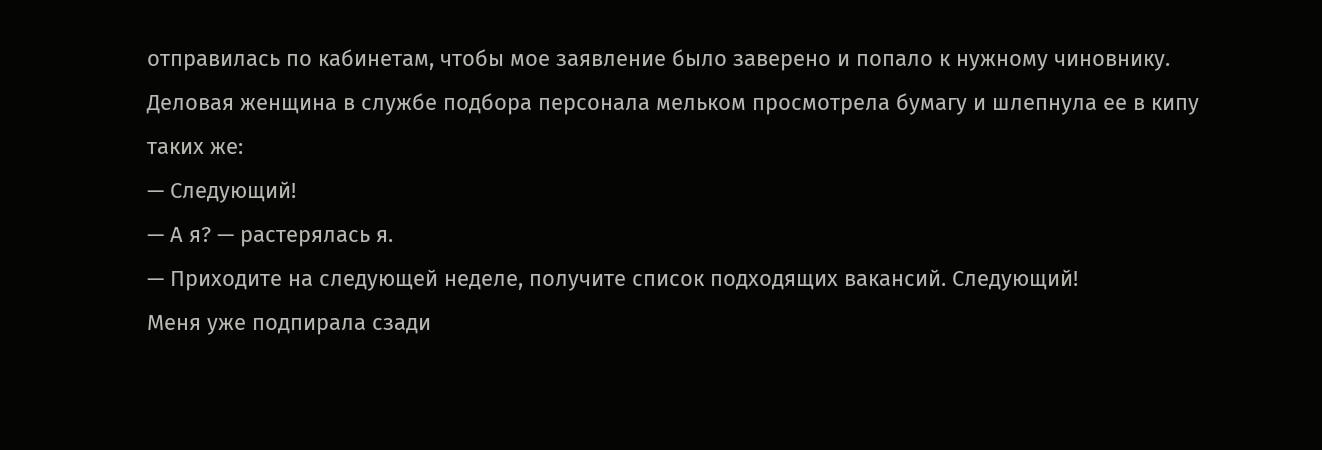отправилась по кабинетам, чтобы мое заявление было заверено и попало к нужному чиновнику. Деловая женщина в службе подбора персонала мельком просмотрела бумагу и шлепнула ее в кипу таких же:
— Следующий!
— А я? — растерялась я.
— Приходите на следующей неделе, получите список подходящих вакансий. Следующий!
Меня уже подпирала сзади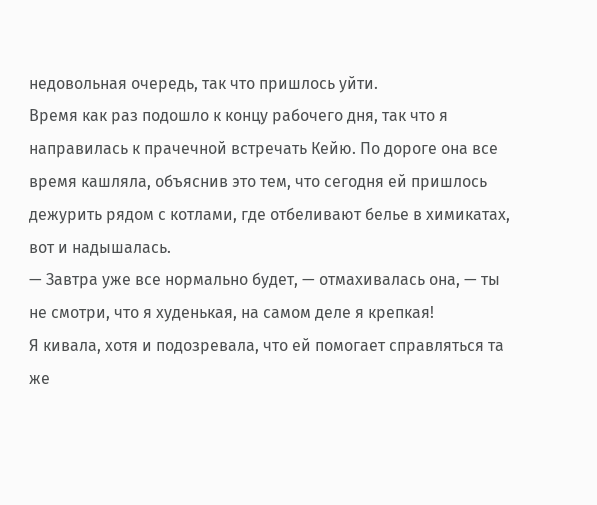недовольная очередь, так что пришлось уйти.
Время как раз подошло к концу рабочего дня, так что я направилась к прачечной встречать Кейю. По дороге она все время кашляла, объяснив это тем, что сегодня ей пришлось дежурить рядом с котлами, где отбеливают белье в химикатах, вот и надышалась.
— Завтра уже все нормально будет, — отмахивалась она, — ты не смотри, что я худенькая, на самом деле я крепкая!
Я кивала, хотя и подозревала, что ей помогает справляться та же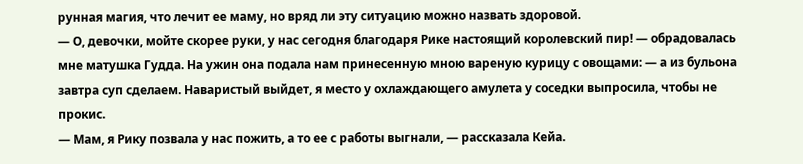рунная магия, что лечит ее маму, но вряд ли эту ситуацию можно назвать здоровой.
— О, девочки, мойте скорее руки, у нас сегодня благодаря Рике настоящий королевский пир! — обрадовалась мне матушка Гудда. На ужин она подала нам принесенную мною вареную курицу с овощами: — а из бульона завтра суп сделаем. Наваристый выйдет, я место у охлаждающего амулета у соседки выпросила, чтобы не прокис.
— Мам, я Рику позвала у нас пожить, а то ее с работы выгнали, — рассказала Кейа.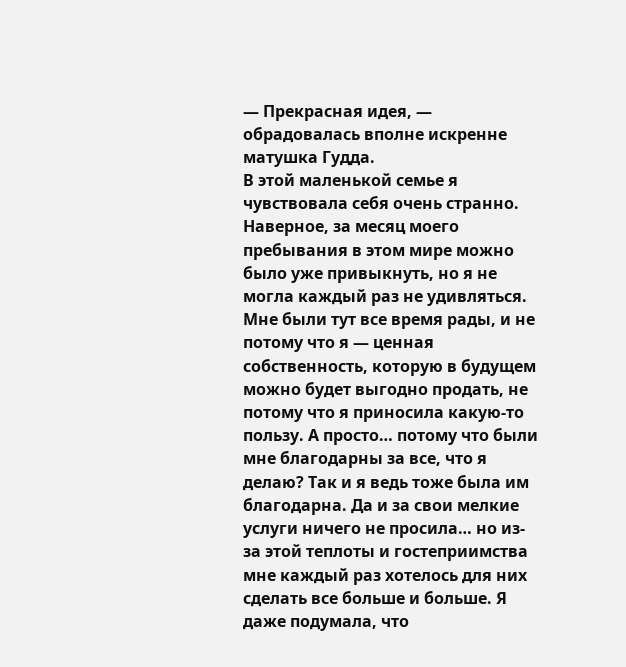— Прекрасная идея, — обрадовалась вполне искренне матушка Гудда.
В этой маленькой семье я чувствовала себя очень странно. Наверное, за месяц моего пребывания в этом мире можно было уже привыкнуть, но я не могла каждый раз не удивляться. Мне были тут все время рады, и не потому что я — ценная собственность, которую в будущем можно будет выгодно продать, не потому что я приносила какую-то пользу. А просто… потому что были мне благодарны за все, что я делаю? Так и я ведь тоже была им благодарна. Да и за свои мелкие услуги ничего не просила… но из-за этой теплоты и гостеприимства мне каждый раз хотелось для них сделать все больше и больше. Я даже подумала, что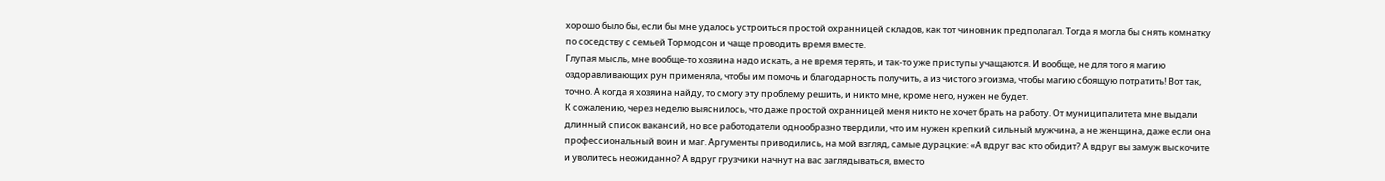хорошо было бы, если бы мне удалось устроиться простой охранницей складов, как тот чиновник предполагал. Тогда я могла бы снять комнатку по соседству с семьей Тормодсон и чаще проводить время вместе.
Глупая мысль, мне вообще-то хозяина надо искать, а не время терять, и так-то уже приступы учащаются. И вообще, не для того я магию оздоравливающих рун применяла, чтобы им помочь и благодарность получить, а из чистого эгоизма, чтобы магию сбоящую потратить! Вот так, точно. А когда я хозяина найду, то смогу эту проблему решить, и никто мне, кроме него, нужен не будет.
К сожалению, через неделю выяснилось, что даже простой охранницей меня никто не хочет брать на работу. От муниципалитета мне выдали длинный список вакансий, но все работодатели однообразно твердили, что им нужен крепкий сильный мужчина, а не женщина, даже если она профессиональный воин и маг. Аргументы приводились, на мой взгляд, самые дурацкие: «А вдруг вас кто обидит? А вдруг вы замуж выскочите и уволитесь неожиданно? А вдруг грузчики начнут на вас заглядываться, вместо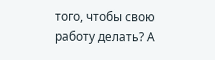того, чтобы свою работу делать? А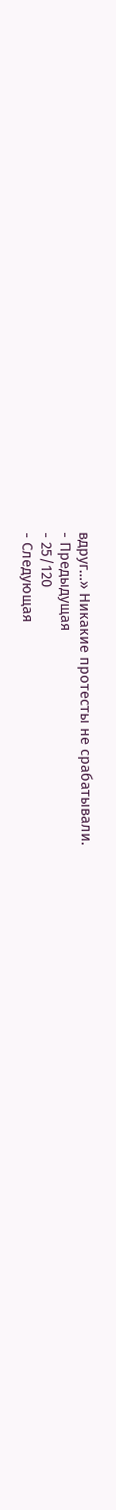вдруг…» Никакие протесты не срабатывали.
- Предыдущая
- 25/120
- Следующая